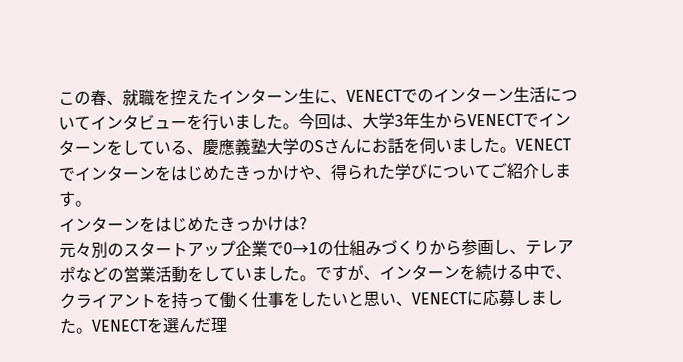この春、就職を控えたインターン生に、VENECTでのインターン生活についてインタビューを行いました。今回は、大学3年生からVENECTでインターンをしている、慶應義塾大学のSさんにお話を伺いました。VENECTでインターンをはじめたきっかけや、得られた学びについてご紹介します。
インターンをはじめたきっかけは?
元々別のスタートアップ企業で0→1の仕組みづくりから参画し、テレアポなどの営業活動をしていました。ですが、インターンを続ける中で、クライアントを持って働く仕事をしたいと思い、VENECTに応募しました。VENECTを選んだ理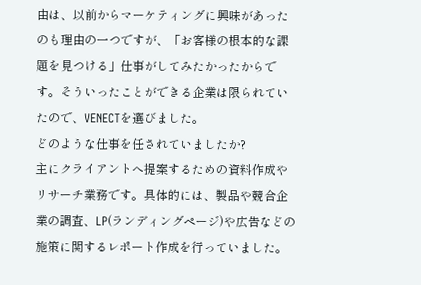由は、以前からマーケティングに興味があったのも理由の一つですが、「お客様の根本的な課題を見つける」仕事がしてみたかったからです。そういったことができる企業は限られていたので、VENECTを選びました。
どのような仕事を任されていましたか?
主にクライアントへ提案するための資料作成やリサーチ業務です。具体的には、製品や競合企業の調査、LP(ランディングページ)や広告などの施策に関するレポート作成を行っていました。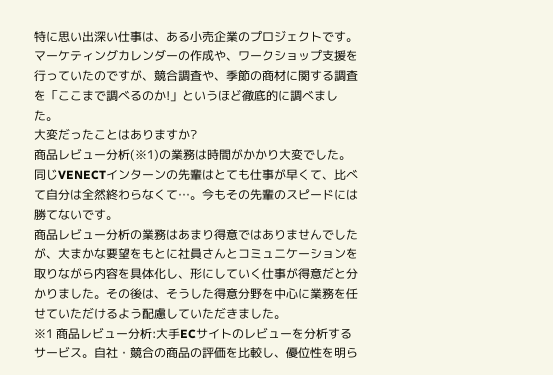特に思い出深い仕事は、ある小売企業のプロジェクトです。マーケティングカレンダーの作成や、ワークショップ支援を行っていたのですが、競合調査や、季節の商材に関する調査を「ここまで調べるのか!」というほど徹底的に調べました。
大変だったことはありますか?
商品レビュー分析(※1)の業務は時間がかかり大変でした。同じVENECTインターンの先輩はとても仕事が早くて、比べて自分は全然終わらなくて…。今もその先輩のスピードには勝てないです。
商品レビュー分析の業務はあまり得意ではありませんでしたが、大まかな要望をもとに社員さんとコミュニケーションを取りながら内容を具体化し、形にしていく仕事が得意だと分かりました。その後は、そうした得意分野を中心に業務を任せていただけるよう配慮していただきました。
※1 商品レビュー分析:大手ECサイトのレビューを分析するサービス。自社・競合の商品の評価を比較し、優位性を明ら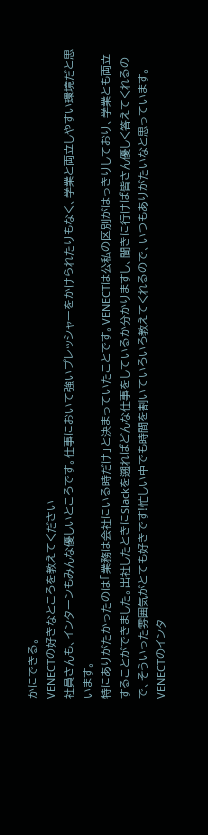かにできる。
VENECTの好きなところを教えてください
社員さんも、インターンもみんな優しいところです。仕事において強いプレッシャーをかけられたりもなく、学業と両立しやすい環境だと思います。
特にありがたかったのは「業務は会社にいる時だけ」と決まっていたことです。VENECTは公私の区別がはっきりしており、学業とも両立することができました。出社したときにSlackを遡ればどんな仕事をしているか分かりますし、聞きに行けば皆さん優しく答えてくれるので、そういった雰囲気がとても好きです!忙しい中でも時間を割いていろいろ教えてくれるので、いつもありがたいなと思っています。
VENECTのインタ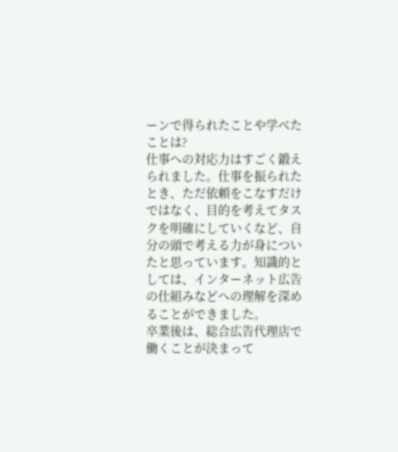ーンで得られたことや学べたことは?
仕事への対応力はすごく鍛えられました。仕事を振られたとき、ただ依頼をこなすだけではなく、目的を考えてタスクを明確にしていくなど、自分の頭で考える力が身についたと思っています。知識的としては、インターネット広告の仕組みなどへの理解を深めることができました。
卒業後は、総合広告代理店で働くことが決まって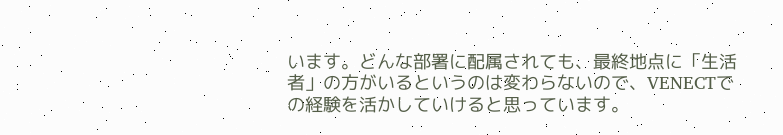います。どんな部署に配属されても、最終地点に「生活者」の方がいるというのは変わらないので、VENECTでの経験を活かしていけると思っています。